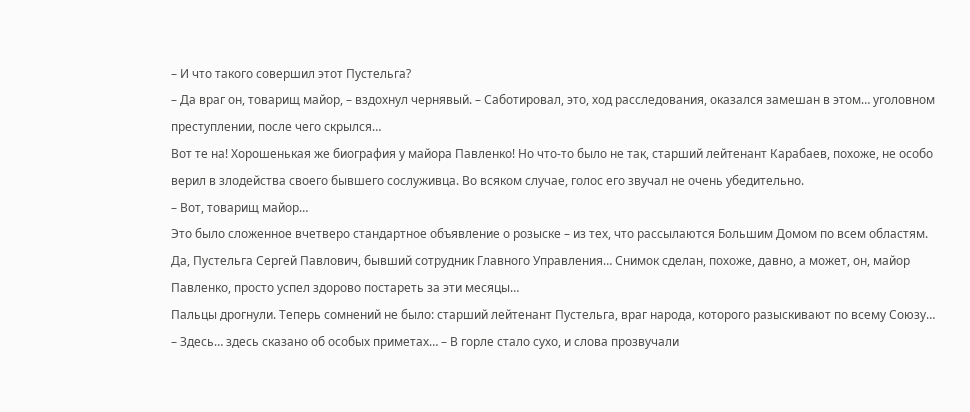– И что такого совершил этот Пустельга?
– Да враг он, товарищ майор, – вздохнул чернявый. – Саботировал, это, ход расследования, оказался замешан в этом… уголовном преступлении, после чего скрылся…
Вот те на! Хорошенькая же биография у майора Павленко! Но что-то было не так, старший лейтенант Карабаев, похоже, не особо верил в злодейства своего бывшего сослуживца. Во всяком случае, голос его звучал не очень убедительно.
– Вот, товарищ майор…
Это было сложенное вчетверо стандартное объявление о розыске – из тех, что рассылаются Большим Домом по всем областям. Да, Пустельга Сергей Павлович, бывший сотрудник Главного Управления… Снимок сделан, похоже, давно, а может, он, майор Павленко, просто успел здорово постареть за эти месяцы…
Пальцы дрогнули. Теперь сомнений не было: старший лейтенант Пустельга, враг народа, которого разыскивают по всему Союзу…
– Здесь… здесь сказано об особых приметах… – В горле стало сухо, и слова прозвучали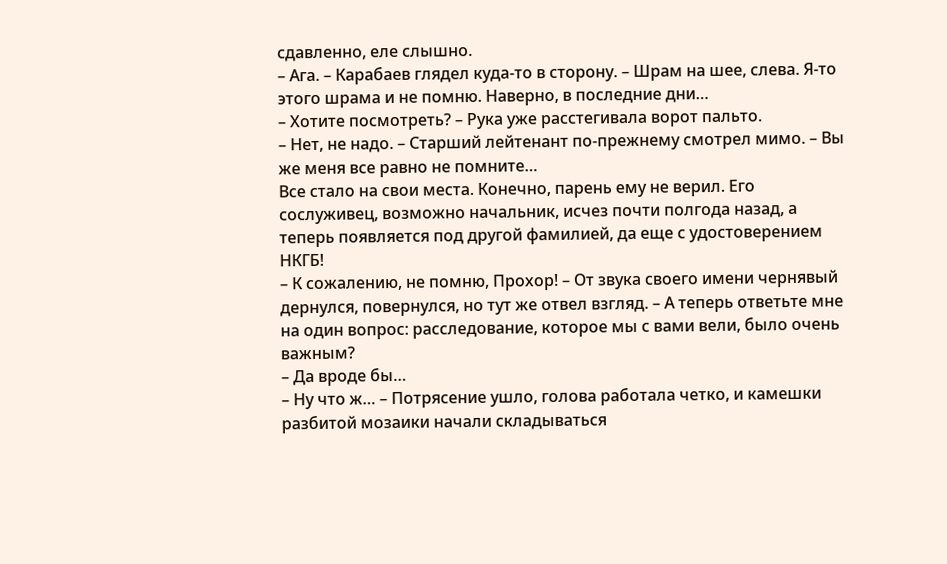сдавленно, еле слышно.
– Ага. – Карабаев глядел куда-то в сторону. – Шрам на шее, слева. Я-то этого шрама и не помню. Наверно, в последние дни…
– Хотите посмотреть? – Рука уже расстегивала ворот пальто.
– Нет, не надо. – Старший лейтенант по-прежнему смотрел мимо. – Вы же меня все равно не помните…
Все стало на свои места. Конечно, парень ему не верил. Его сослуживец, возможно начальник, исчез почти полгода назад, а теперь появляется под другой фамилией, да еще с удостоверением НКГБ!
– К сожалению, не помню, Прохор! – От звука своего имени чернявый дернулся, повернулся, но тут же отвел взгляд. – А теперь ответьте мне на один вопрос: расследование, которое мы с вами вели, было очень важным?
– Да вроде бы…
– Ну что ж… – Потрясение ушло, голова работала четко, и камешки разбитой мозаики начали складываться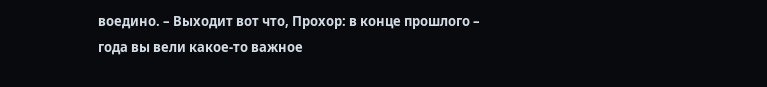воедино. – Выходит вот что, Прохор: в конце прошлого – года вы вели какое-то важное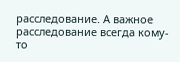расследование. А важное расследование всегда кому-то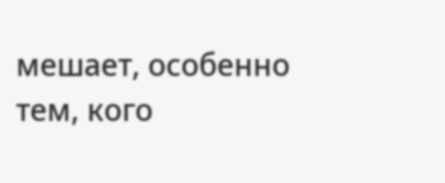мешает, особенно тем, кого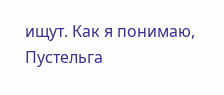ищут. Как я понимаю, Пустельга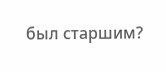был старшим?